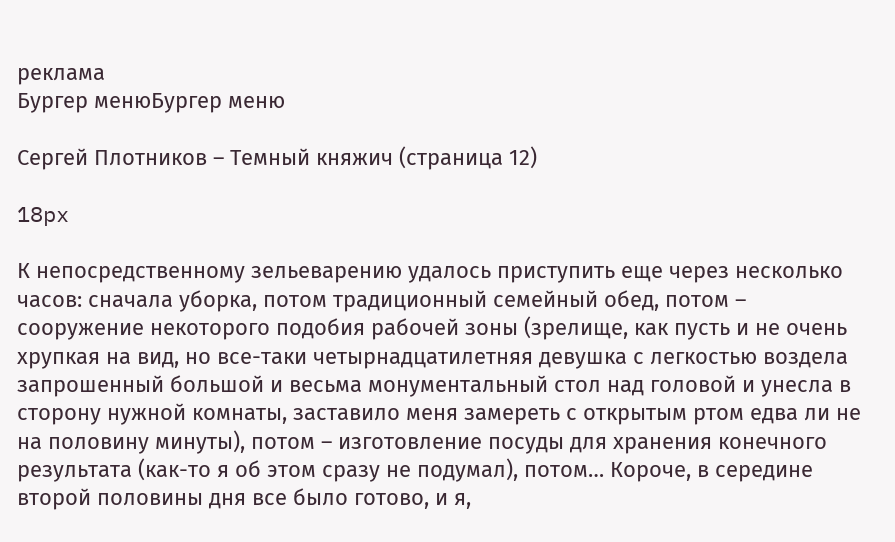реклама
Бургер менюБургер меню

Сергей Плотников – Темный княжич (страница 12)

18px

К непосредственному зельеварению удалось приступить еще через несколько часов: сначала уборка, потом традиционный семейный обед, потом – сооружение некоторого подобия рабочей зоны (зрелище, как пусть и не очень хрупкая на вид, но все-таки четырнадцатилетняя девушка с легкостью воздела запрошенный большой и весьма монументальный стол над головой и унесла в сторону нужной комнаты, заставило меня замереть с открытым ртом едва ли не на половину минуты), потом – изготовление посуды для хранения конечного результата (как-то я об этом сразу не подумал), потом… Короче, в середине второй половины дня все было готово, и я,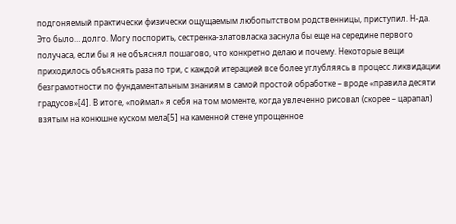подгоняемый практически физически ощущаемым любопытством родственницы, приступил. Н-да. Это было… долго. Могу поспорить, сестренка-златовласка заснула бы еще на середине первого получаса, если бы я не объяснял пошагово, что конкретно делаю и почему. Некоторые вещи приходилось объяснять раза по три, с каждой итерацией все более углубляясь в процесс ликвидации безграмотности по фундаментальным знаниям в самой простой обработке – вроде «правила десяти градусов»[4]. В итоге, «поймал» я себя на том моменте, когда увлеченно рисовал (скорее – царапал) взятым на конюшне куском мела[5] на каменной стене упрощенное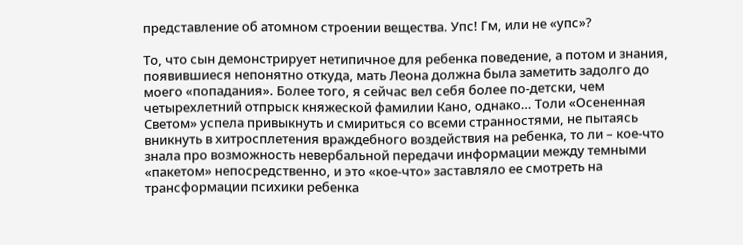представление об атомном строении вещества. Упс! Гм, или не «упс»?

То, что сын демонстрирует нетипичное для ребенка поведение, а потом и знания, появившиеся непонятно откуда, мать Леона должна была заметить задолго до моего «попадания». Более того, я сейчас вел себя более по-детски, чем четырехлетний отпрыск княжеской фамилии Кано, однако… Толи «Осененная Светом» успела привыкнуть и смириться со всеми странностями, не пытаясь вникнуть в хитросплетения враждебного воздействия на ребенка, то ли – кое-что знала про возможность невербальной передачи информации между темными «пакетом» непосредственно, и это «кое-что» заставляло ее смотреть на трансформации психики ребенка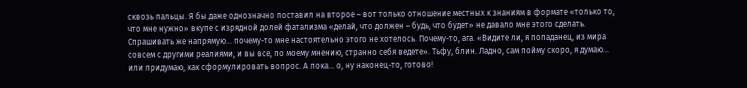сквозь пальцы. Я бы даже однозначно поставил на второе – вот только отношение местных к знаниям в формате «только то, что мне нужно» вкупе с изрядной долей фатализма «делай, что должен – будь, что будет» не давало мне этого сделать. Спрашивать же напрямую… почему-то мне настоятельно этого не хотелось. Почему-то, ага. «Видите ли, я попаданец, из мира совсем с другими реалиями, и вы все, по моему мнению, странно себя ведете». Тьфу, блин. Ладно, сам пойму скоро, я думаю… или придумаю, как сформулировать вопрос. А пока… о, ну наконец-то, готово!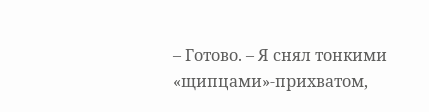– Готово. – Я снял тонкими «щипцами»-прихватом,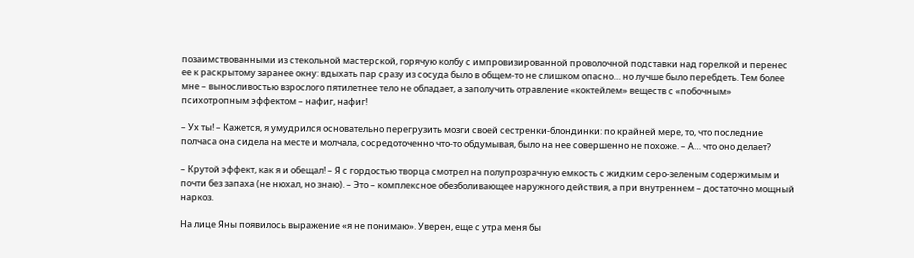позаимствованными из стекольной мастерской, горячую колбу с импровизированной проволочной подставки над горелкой и перенес ее к раскрытому заранее окну: вдыхать пар сразу из сосуда было в общем-то не слишком опасно… но лучше было перебдеть. Тем более мне – выносливостью взрослого пятилетнее тело не обладает, а заполучить отравление «коктейлем» веществ с «побочным» психотропным эффектом – нафиг, нафиг!

– Ух ты! – Кажется, я умудрился основательно перегрузить мозги своей сестренки-блондинки: по крайней мере, то, что последние полчаса она сидела на месте и молчала, сосредоточенно что-то обдумывая, было на нее совершенно не похоже. – А… что оно делает?

– Крутой эффект, как я и обещал! – Я с гордостью творца смотрел на полупрозрачную емкость с жидким серо-зеленым содержимым и почти без запаха (не нюхал, но знаю). – Это – комплексное обезболивающее наружного действия, а при внутреннем – достаточно мощный наркоз.

На лице Яны появилось выражение «я не понимаю». Уверен, еще с утра меня бы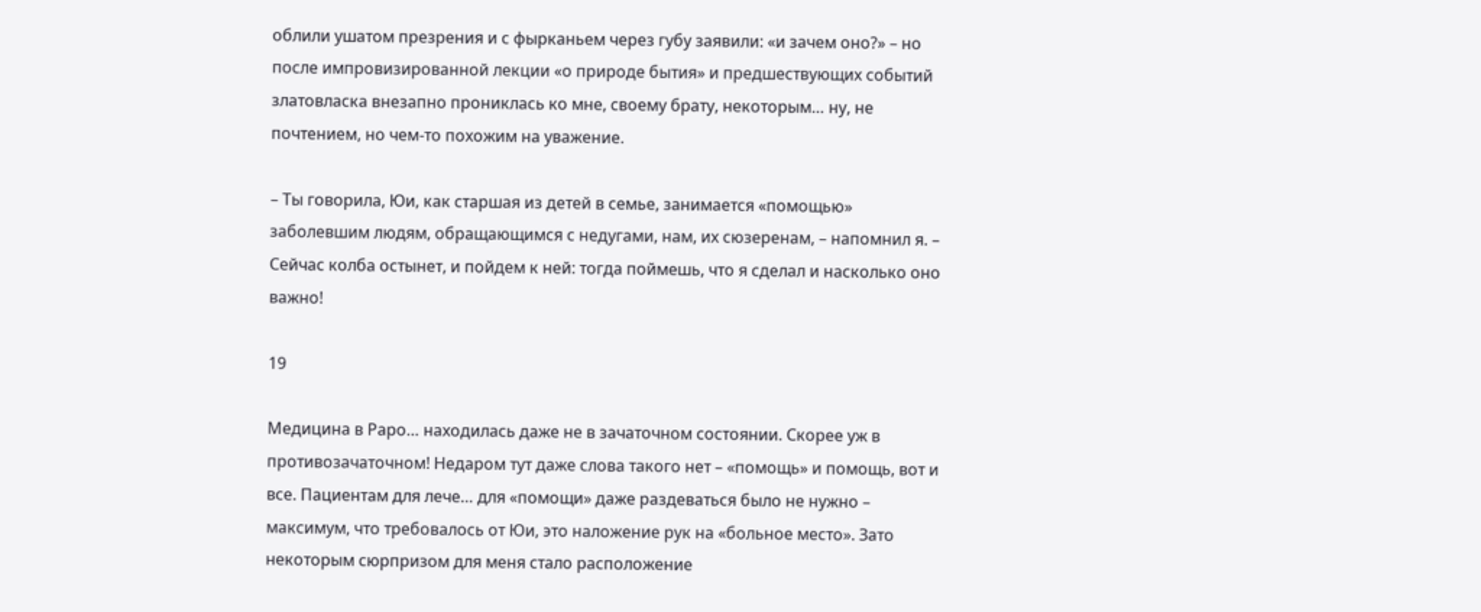облили ушатом презрения и с фырканьем через губу заявили: «и зачем оно?» – но после импровизированной лекции «о природе бытия» и предшествующих событий златовласка внезапно прониклась ко мне, своему брату, некоторым… ну, не почтением, но чем-то похожим на уважение.

– Ты говорила, Юи, как старшая из детей в семье, занимается «помощью» заболевшим людям, обращающимся с недугами, нам, их сюзеренам, – напомнил я. – Сейчас колба остынет, и пойдем к ней: тогда поймешь, что я сделал и насколько оно важно!

19

Медицина в Раро… находилась даже не в зачаточном состоянии. Скорее уж в противозачаточном! Недаром тут даже слова такого нет – «помощь» и помощь, вот и все. Пациентам для лече… для «помощи» даже раздеваться было не нужно – максимум, что требовалось от Юи, это наложение рук на «больное место». Зато некоторым сюрпризом для меня стало расположение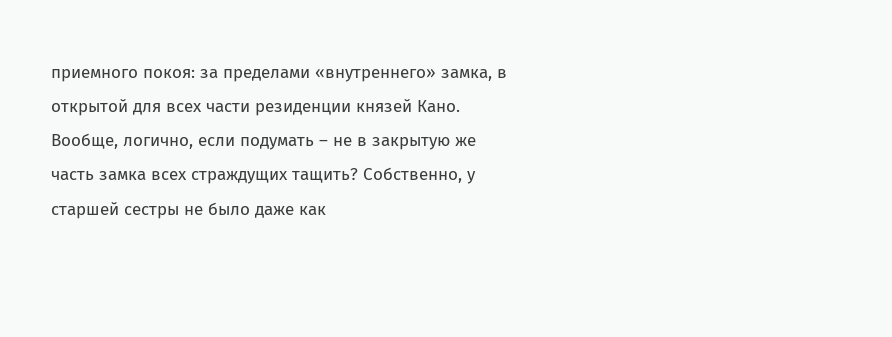приемного покоя: за пределами «внутреннего» замка, в открытой для всех части резиденции князей Кано. Вообще, логично, если подумать – не в закрытую же часть замка всех страждущих тащить? Собственно, у старшей сестры не было даже как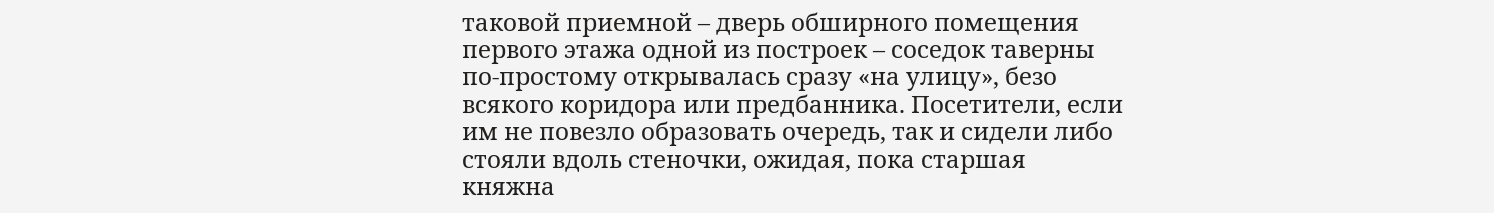таковой приемной – дверь обширного помещения первого этажа одной из построек – соседок таверны по-простому открывалась сразу «на улицу», безо всякого коридора или предбанника. Посетители, если им не повезло образовать очередь, так и сидели либо стояли вдоль стеночки, ожидая, пока старшая княжна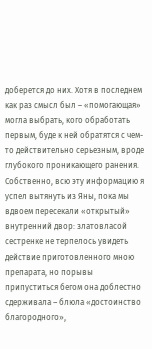доберется до них. Хотя в последнем как раз смысл был – «помогающая» могла выбрать, кого обработать первым, буде к ней обратятся с чем-то действительно серьезным, вроде глубокого проникающего ранения. Собственно, всю эту информацию я успел вытянуть из Яны, пока мы вдвоем пересекали «открытый» внутренний двор: златовласой сестренке не терпелось увидеть действие приготовленного мною препарата, но порывы припуститься бегом она доблестно сдерживала – блюла «достоинство благородного»,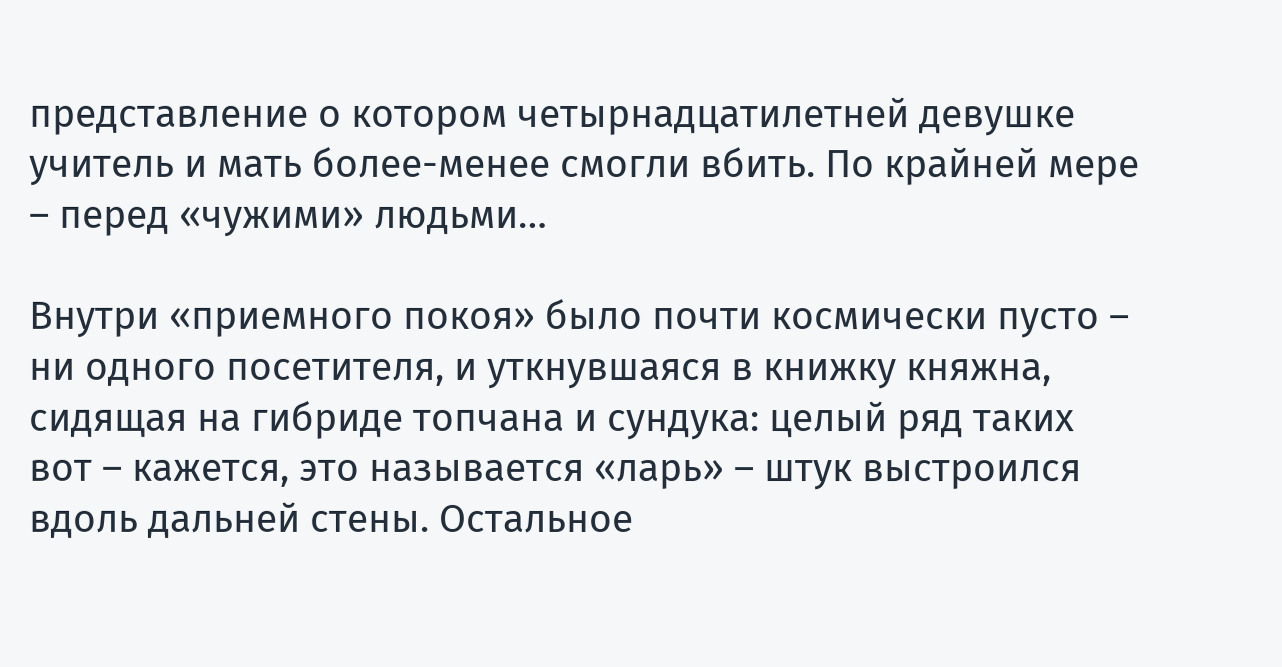представление о котором четырнадцатилетней девушке учитель и мать более-менее смогли вбить. По крайней мере – перед «чужими» людьми…

Внутри «приемного покоя» было почти космически пусто – ни одного посетителя, и уткнувшаяся в книжку княжна, сидящая на гибриде топчана и сундука: целый ряд таких вот – кажется, это называется «ларь» – штук выстроился вдоль дальней стены. Остальное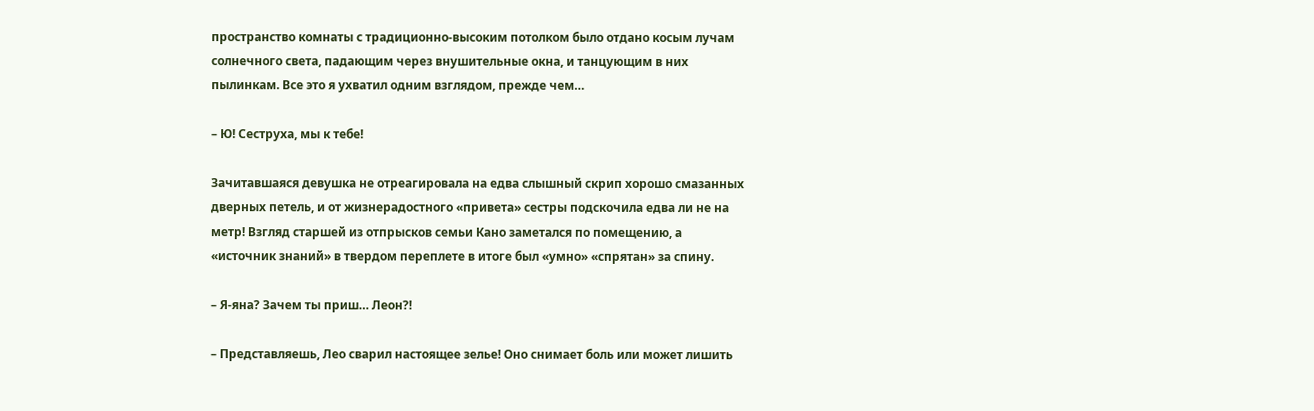пространство комнаты с традиционно-высоким потолком было отдано косым лучам солнечного света, падающим через внушительные окна, и танцующим в них пылинкам. Все это я ухватил одним взглядом, прежде чем…

– Ю! Сеструха, мы к тебе!

Зачитавшаяся девушка не отреагировала на едва слышный скрип хорошо смазанных дверных петель, и от жизнерадостного «привета» сестры подскочила едва ли не на метр! Взгляд старшей из отпрысков семьи Кано заметался по помещению, а «источник знаний» в твердом переплете в итоге был «умно» «спрятан» за спину.

– Я-яна? Зачем ты приш… Леон?!

– Представляешь, Лео сварил настоящее зелье! Оно снимает боль или может лишить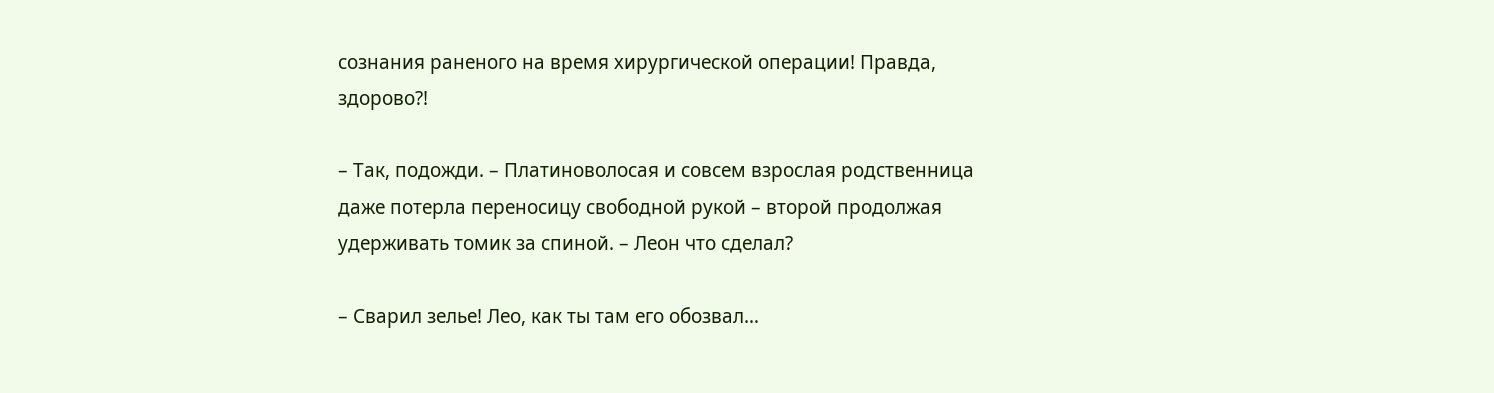сознания раненого на время хирургической операции! Правда, здорово?!

– Так, подожди. – Платиноволосая и совсем взрослая родственница даже потерла переносицу свободной рукой – второй продолжая удерживать томик за спиной. – Леон что сделал?

– Сварил зелье! Лео, как ты там его обозвал…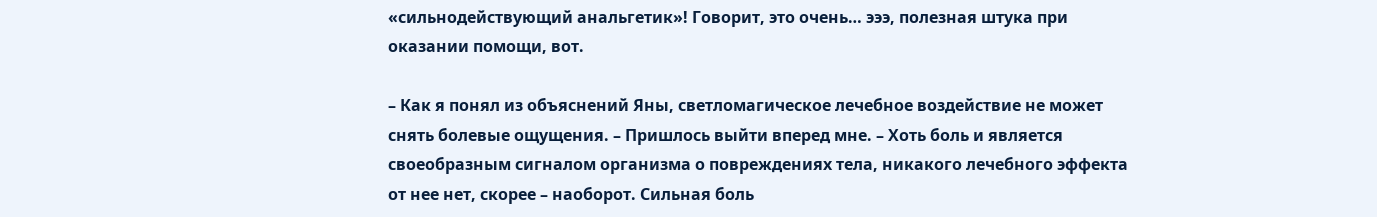«сильнодействующий анальгетик»! Говорит, это очень… эээ, полезная штука при оказании помощи, вот.

– Как я понял из объяснений Яны, светломагическое лечебное воздействие не может снять болевые ощущения. – Пришлось выйти вперед мне. – Хоть боль и является своеобразным сигналом организма о повреждениях тела, никакого лечебного эффекта от нее нет, скорее – наоборот. Сильная боль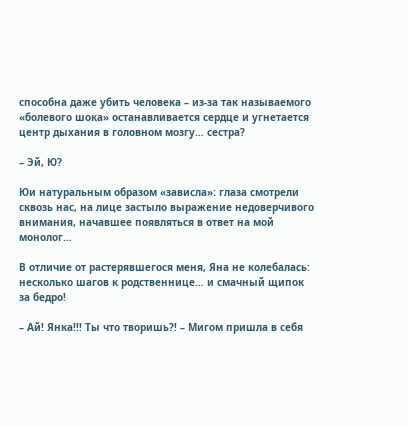способна даже убить человека – из-за так называемого «болевого шока» останавливается сердце и угнетается центр дыхания в головном мозгу… сестра?

– Эй, Ю?

Юи натуральным образом «зависла»: глаза смотрели сквозь нас, на лице застыло выражение недоверчивого внимания, начавшее появляться в ответ на мой монолог…

В отличие от растерявшегося меня, Яна не колебалась: несколько шагов к родственнице… и смачный щипок за бедро!

– Ай! Янка!!! Ты что творишь?! – Мигом пришла в себя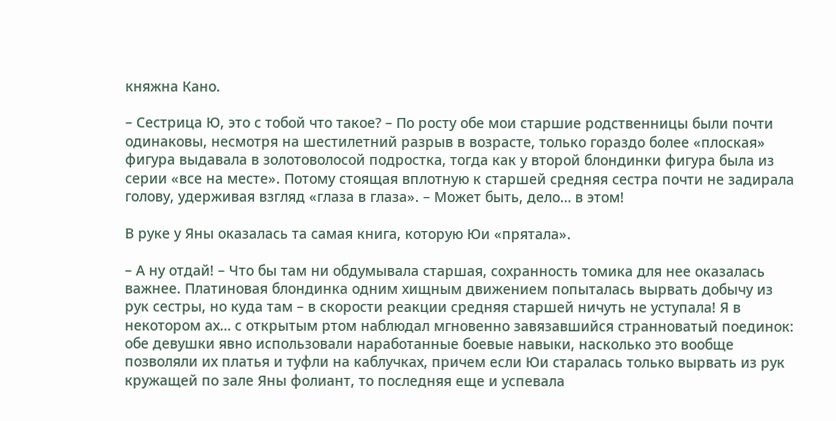княжна Кано.

– Сестрица Ю, это с тобой что такое? – По росту обе мои старшие родственницы были почти одинаковы, несмотря на шестилетний разрыв в возрасте, только гораздо более «плоская» фигура выдавала в золотоволосой подростка, тогда как у второй блондинки фигура была из серии «все на месте». Потому стоящая вплотную к старшей средняя сестра почти не задирала голову, удерживая взгляд «глаза в глаза». – Может быть, дело… в этом!

В руке у Яны оказалась та самая книга, которую Юи «прятала».

– А ну отдай! – Что бы там ни обдумывала старшая, сохранность томика для нее оказалась важнее. Платиновая блондинка одним хищным движением попыталась вырвать добычу из рук сестры, но куда там – в скорости реакции средняя старшей ничуть не уступала! Я в некотором ах… с открытым ртом наблюдал мгновенно завязавшийся странноватый поединок: обе девушки явно использовали наработанные боевые навыки, насколько это вообще позволяли их платья и туфли на каблучках, причем если Юи старалась только вырвать из рук кружащей по зале Яны фолиант, то последняя еще и успевала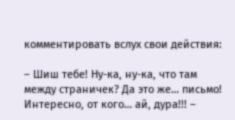комментировать вслух свои действия:

– Шиш тебе! Ну-ка, ну-ка, что там между страничек? Да это же… письмо! Интересно, от кого… ай, дура!!! –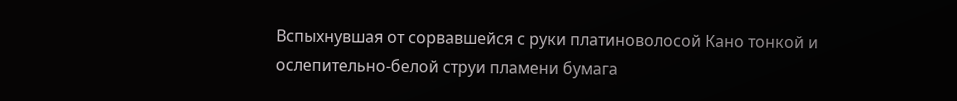Вспыхнувшая от сорвавшейся с руки платиноволосой Кано тонкой и ослепительно-белой струи пламени бумага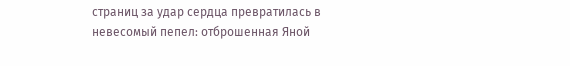страниц за удар сердца превратилась в невесомый пепел: отброшенная Яной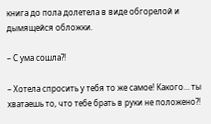книга до пола долетела в виде обгорелой и дымящейся обложки.

– С ума сошла?!

– Хотела спросить у тебя то же самое! Какого… ты хватаешь то, что тебе брать в руки не положено?!